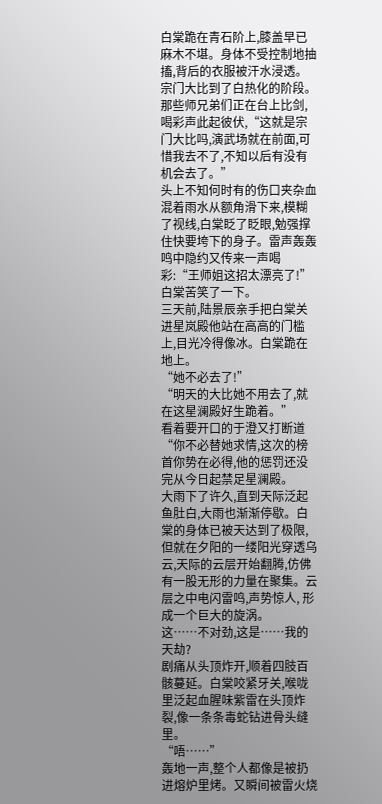白棠跪在青石阶上,膝盖早已麻木不堪。身体不受控制地抽搐,背后的衣服被汗水浸透。
宗门大比到了白热化的阶段。那些师兄弟们正在台上比剑,喝彩声此起彼伏,“这就是宗门大比吗,演武场就在前面,可惜我去不了,不知以后有没有机会去了。”
头上不知何时有的伤口夹杂血混着雨水从额角滑下来,模糊了视线,白棠眨了眨眼,勉强撑住快要垮下的身子。雷声轰轰鸣中隐约又传来一声喝彩:“王师姐这招太漂亮了!”白棠苦笑了一下。
三天前,陆景辰亲手把白棠关进星岚殿他站在高高的门槛上,目光冷得像冰。白棠跪在地上。
“她不必去了!”
“明天的大比她不用去了,就在这星澜殿好生跪着。”
看着要开口的于澄又打断道“你不必替她求情,这次的榜首你势在必得,他的惩罚还没完从今日起禁足星澜殿。
大雨下了许久,直到天际泛起鱼肚白,大雨也渐渐停歇。白棠的身体已被天达到了极限,但就在夕阳的一缕阳光穿透乌云,天际的云层开始翻腾,仿佛有一股无形的力量在聚集。云层之中电闪雷鸣,声势惊人, 形成一个巨大的旋涡。
这……不对劲,这是……我的天劫?
剧痛从头顶炸开,顺着四肢百骸蔓延。白棠咬紧牙关,喉咙里泛起血腥味紫雷在头顶炸裂,像一条条毒蛇钻进骨头缝里。
“唔……”
轰地一声,整个人都像是被扔进熔炉里烤。又瞬间被雷火烧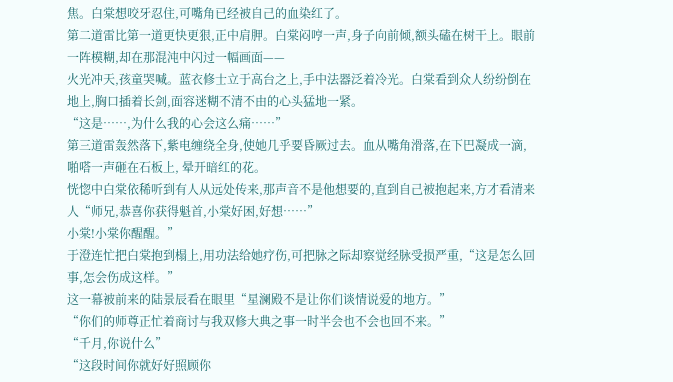焦。白棠想咬牙忍住,可嘴角已经被自己的血染红了。
第二道雷比第一道更快更狠,正中肩胛。白棠闷哼一声,身子向前倾,额头磕在树干上。眼前一阵模糊,却在那混沌中闪过一幅画面——
火光冲天,孩童哭喊。蓝衣修士立于高台之上,手中法器泛着冷光。白棠看到众人纷纷倒在地上,胸口插着长剑,面容迷糊不清不由的心头猛地一紧。
“这是……,为什么我的心会这么痛……”
第三道雷轰然落下,紫电缠绕全身,使她几乎要昏厥过去。血从嘴角滑落,在下巴凝成一滴,啪嗒一声砸在石板上, 晕开暗红的花。
恍惚中白棠依稀听到有人从远处传来,那声音不是他想要的,直到自己被抱起来,方才看清来人“师兄,恭喜你获得魁首,小棠好困,好想……”
小棠!小棠你醒醒。”
于澄连忙把白棠抱到榻上,用功法给她疗伤,可把脉之际却察觉经脉受损严重,“这是怎么回事,怎会伤成这样。”
这一幕被前来的陆景辰看在眼里“星澜殿不是让你们谈情说爱的地方。”
“你们的师尊正忙着商讨与我双修大典之事一时半会也不会也回不来。”
“千月,你说什么”
“这段时间你就好好照顾你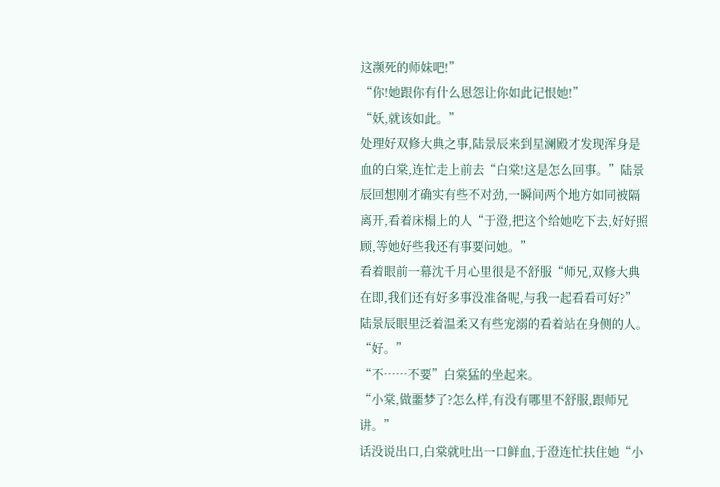这濒死的师妹吧!”
“你!她跟你有什么恩怨让你如此记恨她!”
“妖,就该如此。”
处理好双修大典之事,陆景辰来到星澜殿才发现浑身是血的白棠,连忙走上前去“白棠!这是怎么回事。”陆景辰回想刚才确实有些不对劲,一瞬间两个地方如同被隔离开,看着床榻上的人“于澄,把这个给她吃下去,好好照顾,等她好些我还有事要问她。”
看着眼前一幕沈千月心里很是不舒服“师兄,双修大典在即,我们还有好多事没准备呢,与我一起看看可好?”
陆景辰眼里泛着温柔又有些宠溺的看着站在身侧的人。
“好。”
“不……不要”白棠猛的坐起来。
“小棠,做噩梦了?怎么样,有没有哪里不舒服,跟师兄讲。”
话没说出口,白棠就吐出一口鲜血,于澄连忙扶住她“小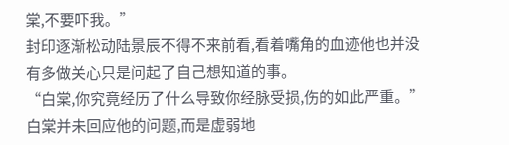棠,不要吓我。”
封印逐渐松动陆景辰不得不来前看,看着嘴角的血迹他也并没有多做关心只是问起了自己想知道的事。
“白棠,你究竟经历了什么导致你经脉受损,伤的如此严重。”
白棠并未回应他的问题,而是虚弱地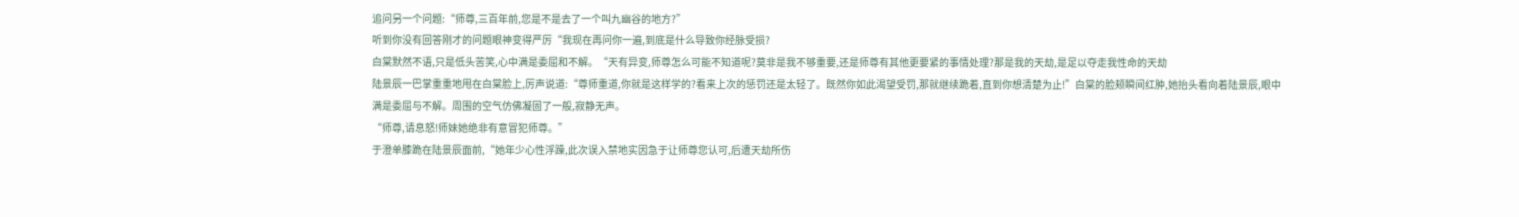追问另一个问题:“师尊,三百年前,您是不是去了一个叫九幽谷的地方?”
听到你没有回答刚才的问题眼神变得严厉“我现在再问你一遍,到底是什么导致你经脉受损?
白棠默然不语,只是低头苦笑,心中满是委屈和不解。“天有异变,师尊怎么可能不知道呢?莫非是我不够重要,还是师尊有其他更要紧的事情处理?那是我的天劫,是足以夺走我性命的天劫
陆景辰一巴掌重重地甩在白棠脸上,厉声说道:“尊师重道,你就是这样学的?看来上次的惩罚还是太轻了。既然你如此渴望受罚,那就继续跪着,直到你想清楚为止!”白棠的脸颊瞬间红肿,她抬头看向着陆景辰,眼中满是委屈与不解。周围的空气仿佛凝固了一般,寂静无声。
“师尊,请息怒!师妹她绝非有意冒犯师尊。”
于澄单膝跪在陆景辰面前,“她年少心性浮躁,此次误入禁地实因急于让师尊您认可,后遭天劫所伤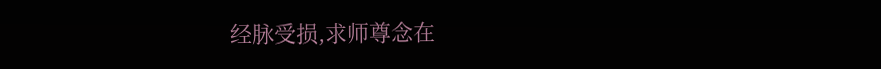经脉受损,求师尊念在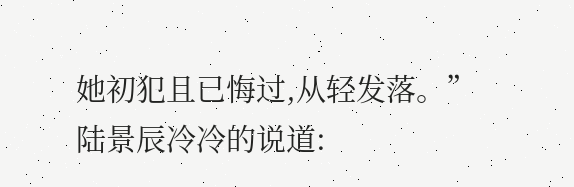她初犯且已悔过,从轻发落。”
陆景辰冷冷的说道: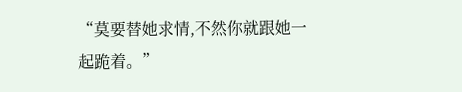“莫要替她求情,不然你就跟她一起跪着。”